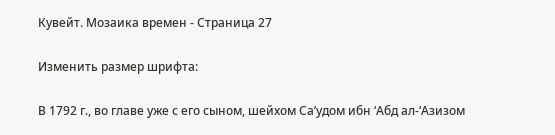Кувейт. Мозаика времен - Страница 27

Изменить размер шрифта:

В 1792 г., во главе уже с его сыном, шейхом Са’удом ибн ‘Абд ал-‘Азизом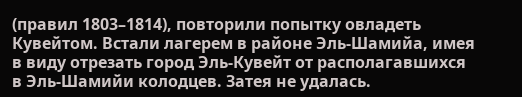(правил 1803–1814), повторили попытку овладеть Кувейтом. Встали лагерем в районе Эль-Шамийа, имея в виду отрезать город Эль-Кувейт от располагавшихся в Эль-Шамийи колодцев. Затея не удалась.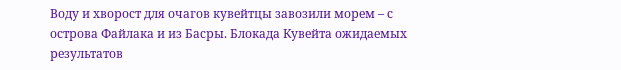Воду и хворост для очагов кувейтцы завозили морем – с острова Файлака и из Басры. Блокада Кувейта ожидаемых результатов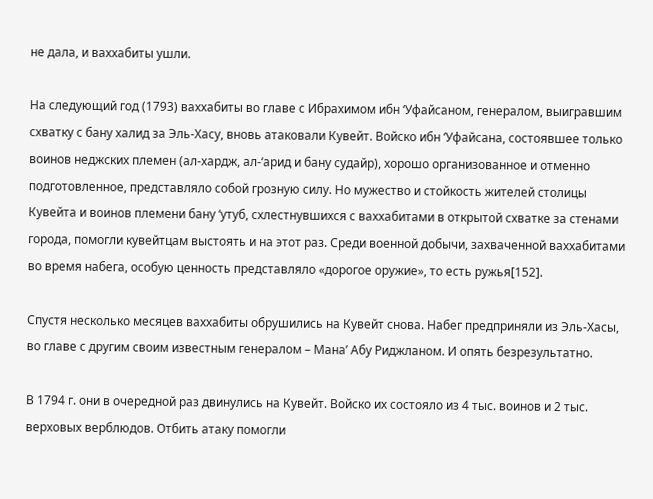не дала, и ваххабиты ушли.

На следующий год (1793) ваххабиты во главе с Ибрахимом ибн ‘Уфайсаном, генералом, выигравшим схватку с бану халид за Эль-Хасу, вновь атаковали Кувейт. Войско ибн ‘Уфайсана, состоявшее только воинов неджских племен (ал-хардж, ал-‘арид и бану судайр), хорошо организованное и отменно подготовленное, представляло собой грозную силу. Но мужество и стойкость жителей столицы Кувейта и воинов племени бану ‘утуб, схлестнувшихся с ваххабитами в открытой схватке за стенами города, помогли кувейтцам выстоять и на этот раз. Среди военной добычи, захваченной ваххабитами во время набега, особую ценность представляло «дорогое оружие», то есть ружья[152].

Спустя несколько месяцев ваххабиты обрушились на Кувейт снова. Набег предприняли из Эль-Хасы, во главе с другим своим известным генералом – Мана’ Абу Риджланом. И опять безрезультатно.

В 1794 г. они в очередной раз двинулись на Кувейт. Войско их состояло из 4 тыс. воинов и 2 тыс. верховых верблюдов. Отбить атаку помогли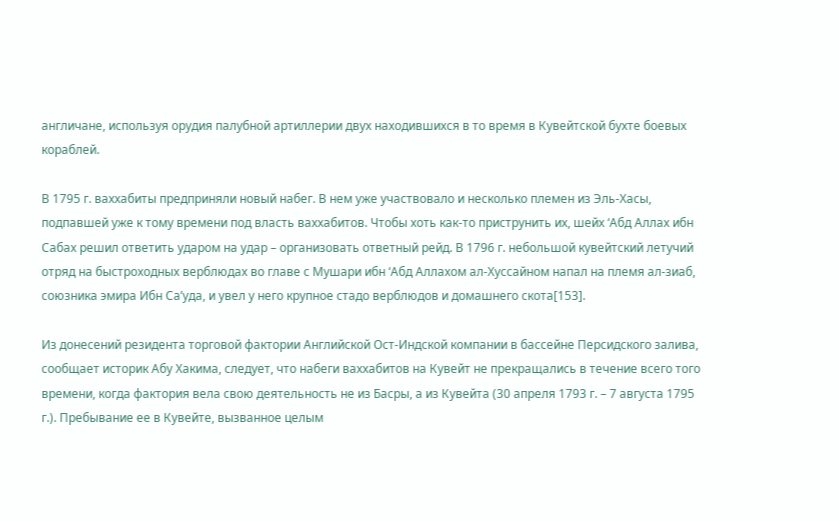англичане, используя орудия палубной артиллерии двух находившихся в то время в Кувейтской бухте боевых кораблей.

В 1795 г. ваххабиты предприняли новый набег. В нем уже участвовало и несколько племен из Эль-Хасы, подпавшей уже к тому времени под власть ваххабитов. Чтобы хоть как-то приструнить их, шейх ‘Абд Аллах ибн Сабах решил ответить ударом на удар – организовать ответный рейд. В 1796 г. небольшой кувейтский летучий отряд на быстроходных верблюдах во главе с Мушари ибн ‘Абд Аллахом ал-Хуссайном напал на племя ал-зиаб, союзника эмира Ибн Са’уда, и увел у него крупное стадо верблюдов и домашнего скота[153].

Из донесений резидента торговой фактории Английской Ост-Индской компании в бассейне Персидского залива, сообщает историк Абу Хакима, следует, что набеги ваххабитов на Кувейт не прекращались в течение всего того времени, когда фактория вела свою деятельность не из Басры, а из Кувейта (30 апреля 1793 г. – 7 августа 1795 г.). Пребывание ее в Кувейте, вызванное целым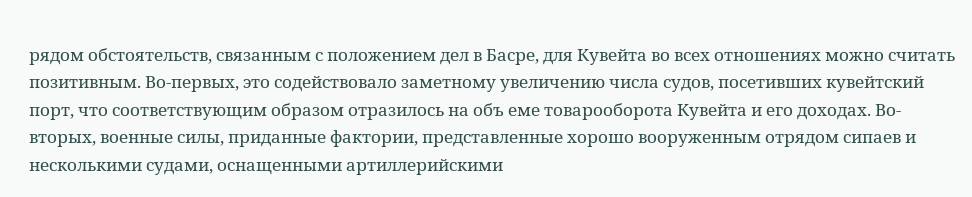рядом обстоятельств, связанным с положением дел в Басре, для Кувейта во всех отношениях можно считать позитивным. Во-первых, это содействовало заметному увеличению числа судов, посетивших кувейтский порт, что соответствующим образом отразилось на объ еме товарооборота Кувейта и его доходах. Во-вторых, военные силы, приданные фактории, представленные хорошо вооруженным отрядом сипаев и несколькими судами, оснащенными артиллерийскими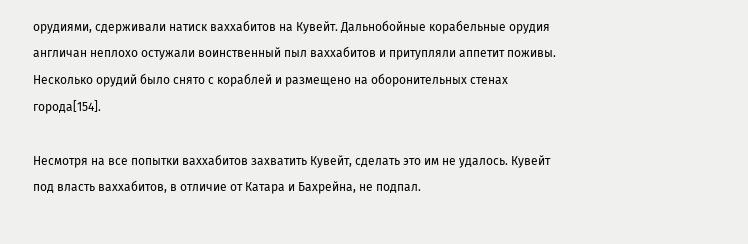орудиями, сдерживали натиск ваххабитов на Кувейт. Дальнобойные корабельные орудия англичан неплохо остужали воинственный пыл ваххабитов и притупляли аппетит поживы. Несколько орудий было снято с кораблей и размещено на оборонительных стенах города[154].

Несмотря на все попытки ваххабитов захватить Кувейт, сделать это им не удалось. Кувейт под власть ваххабитов, в отличие от Катара и Бахрейна, не подпал.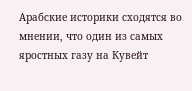Арабские историки сходятся во мнении, что один из самых яростных газу на Кувейт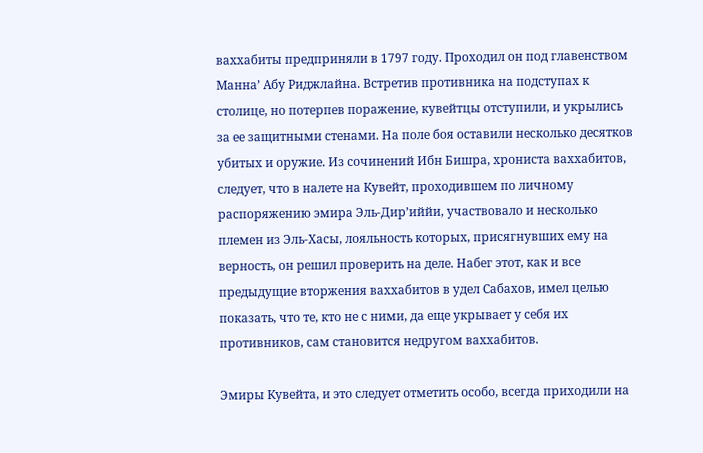ваххабиты предприняли в 1797 году. Проходил он под главенством Манна’ Абу Риджлайна. Встретив противника на подступах к столице, но потерпев поражение, кувейтцы отступили, и укрылись за ее защитными стенами. На поле боя оставили несколько десятков убитых и оружие. Из сочинений Ибн Бишра, хрониста ваххабитов, следует, что в налете на Кувейт, проходившем по личному распоряжению эмира Эль-Дир’иййи, участвовало и несколько племен из Эль-Хасы, лояльность которых, присягнувших ему на верность, он решил проверить на деле. Набег этот, как и все предыдущие вторжения ваххабитов в удел Сабахов, имел целью показать, что те, кто не с ними, да еще укрывает у себя их противников, сам становится недругом ваххабитов.

Эмиры Кувейта, и это следует отметить особо, всегда приходили на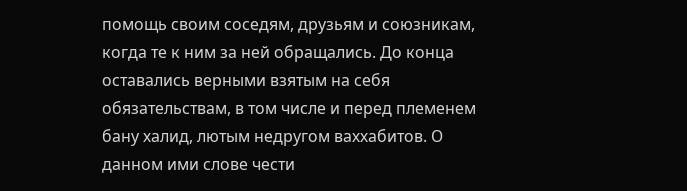помощь своим соседям, друзьям и союзникам, когда те к ним за ней обращались. До конца оставались верными взятым на себя обязательствам, в том числе и перед племенем бану халид, лютым недругом ваххабитов. О данном ими слове чести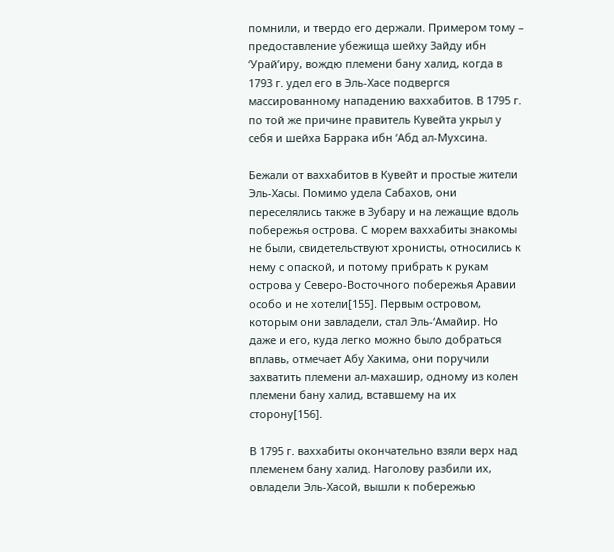помнили, и твердо его держали. Примером тому – предоставление убежища шейху Зайду ибн ‘Урай’иру, вождю племени бану халид, когда в 1793 г. удел его в Эль-Хасе подвергся массированному нападению ваххабитов. В 1795 г. по той же причине правитель Кувейта укрыл у себя и шейха Баррака ибн ‘Абд ал-Мухсина.

Бежали от ваххабитов в Кувейт и простые жители Эль-Хасы. Помимо удела Сабахов, они переселялись также в Зубару и на лежащие вдоль побережья острова. С морем ваххабиты знакомы не были, свидетельствуют хронисты, относились к нему с опаской, и потому прибрать к рукам острова у Северо-Восточного побережья Аравии особо и не хотели[155]. Первым островом, которым они завладели, стал Эль-‘Амайир. Но даже и его, куда легко можно было добраться вплавь, отмечает Абу Хакима, они поручили захватить племени ал-махашир, одному из колен племени бану халид, вставшему на их сторону[156].

В 1795 г. ваххабиты окончательно взяли верх над племенем бану халид. Наголову разбили их, овладели Эль-Хасой, вышли к побережью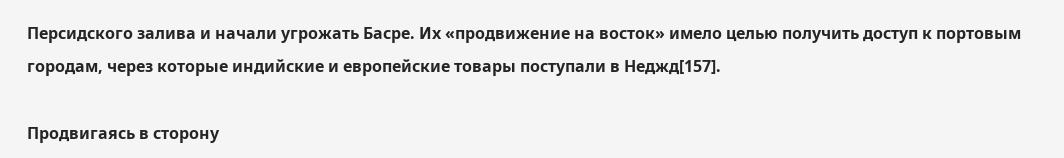Персидского залива и начали угрожать Басре. Их «продвижение на восток» имело целью получить доступ к портовым городам, через которые индийские и европейские товары поступали в Неджд[157].

Продвигаясь в сторону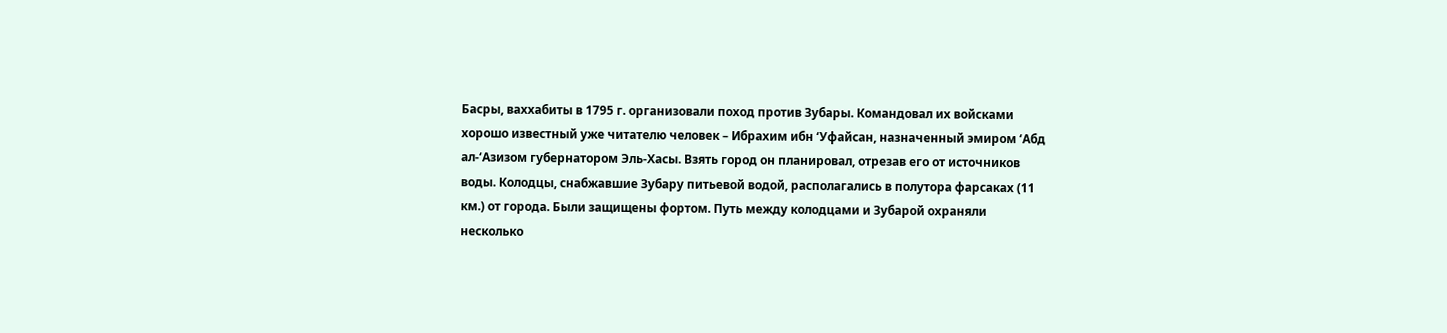Басры, ваххабиты в 1795 г. организовали поход против Зубары. Командовал их войсками хорошо известный уже читателю человек – Ибрахим ибн ‘Уфайсан, назначенный эмиром ‘Абд ал-‘Азизом губернатором Эль-Хасы. Взять город он планировал, отрезав его от источников воды. Колодцы, снабжавшие Зубару питьевой водой, располагались в полутора фарсаках (11 км.) от города. Были защищены фортом. Путь между колодцами и Зубарой охраняли несколько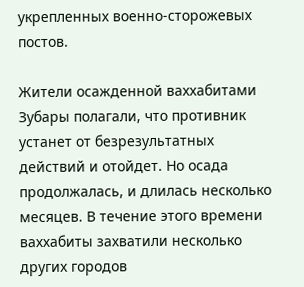укрепленных военно-сторожевых постов.

Жители осажденной ваххабитами Зубары полагали, что противник устанет от безрезультатных действий и отойдет. Но осада продолжалась, и длилась несколько месяцев. В течение этого времени ваххабиты захватили несколько других городов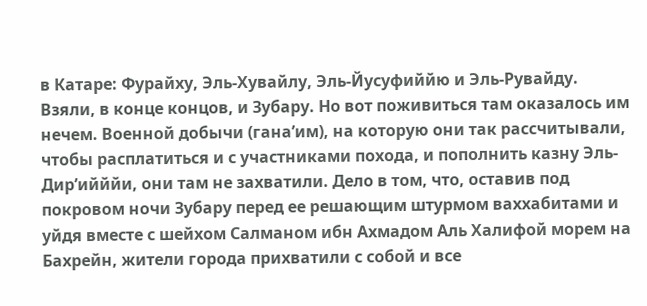в Катаре: Фурайху, Эль-Хувайлу, Эль-Йусуфиййю и Эль-Рувайду. Взяли, в конце концов, и Зубару. Но вот поживиться там оказалось им нечем. Военной добычи (гана’им), на которую они так рассчитывали, чтобы расплатиться и с участниками похода, и пополнить казну Эль-Дир’ийййи, они там не захватили. Дело в том, что, оставив под покровом ночи Зубару перед ее решающим штурмом ваххабитами и уйдя вместе с шейхом Салманом ибн Ахмадом Аль Халифой морем на Бахрейн, жители города прихватили с собой и все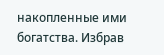накопленные ими богатства. Избрав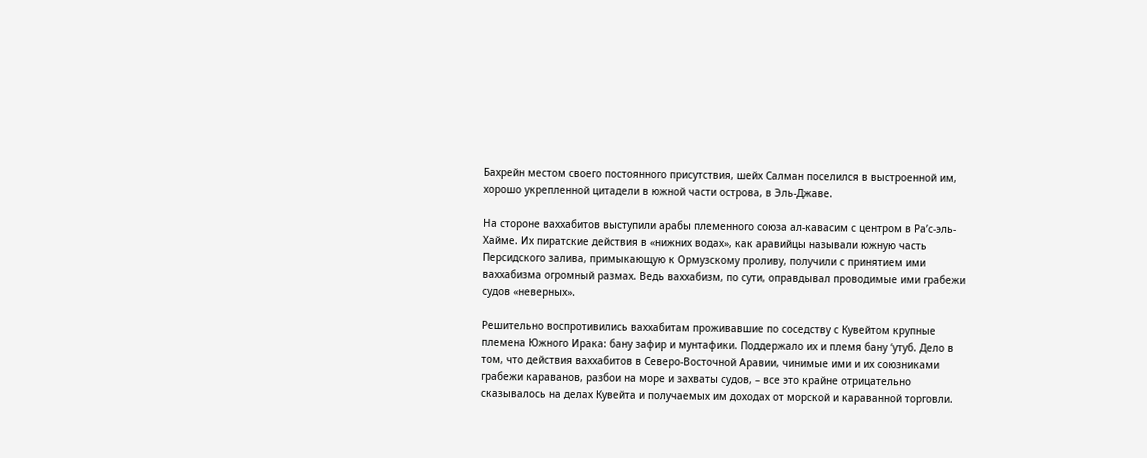Бахрейн местом своего постоянного присутствия, шейх Салман поселился в выстроенной им, хорошо укрепленной цитадели в южной части острова, в Эль-Джаве.

На стороне ваххабитов выступили арабы племенного союза ал-кавасим с центром в Ра’с-эль-Хайме. Их пиратские действия в «нижних водах», как аравийцы называли южную часть Персидского залива, примыкающую к Ормузскому проливу, получили с принятием ими ваххабизма огромный размах. Ведь ваххабизм, по сути, оправдывал проводимые ими грабежи судов «неверных».

Решительно воспротивились ваххабитам проживавшие по соседству с Кувейтом крупные племена Южного Ирака: бану зафир и мунтафики. Поддержало их и племя бану ‘утуб. Дело в том, что действия ваххабитов в Северо-Восточной Аравии, чинимые ими и их союзниками грабежи караванов, разбои на море и захваты судов, – все это крайне отрицательно сказывалось на делах Кувейта и получаемых им доходах от морской и караванной торговли.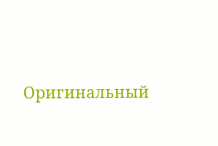Оригинальный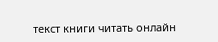текст книги читать онлайн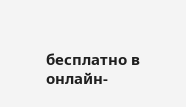бесплатно в онлайн-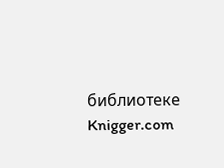библиотеке Knigger.com